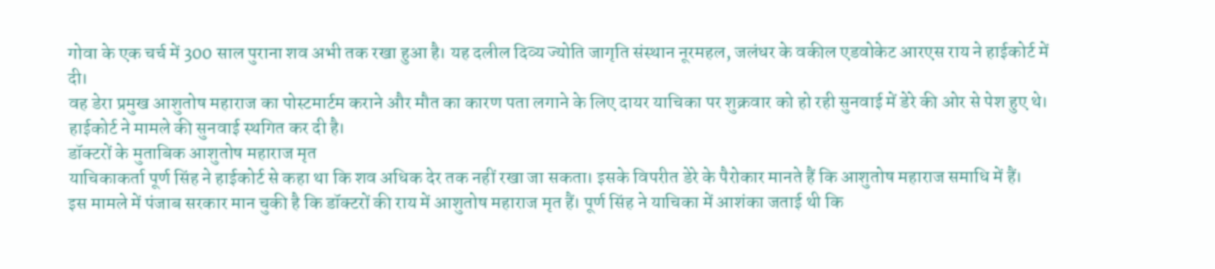गोवा के एक चर्च में 300 साल पुराना शव अभी तक रखा हुआ है। यह दलील दिव्य ज्योति जागृति संस्थान नूरमहल, जलंधर के वकील एडवोकेट आरएस राय ने हाईकोर्ट में दी।
वह डेरा प्रमुख आशुतोष महाराज का पोस्टमार्टम कराने और मौत का कारण पता लगाने के लिए दायर याचिका पर शुक्रवार को हो रही सुनवाई में डेरे की ओर से पेश हुए थे। हाईकोर्ट ने मामले की सुनवाई स्थगित कर दी है।
डॉक्टरों के मुताबिक आशुतोष महाराज मृत
याचिकाकर्ता पूर्ण सिंह ने हाईकोर्ट से कहा था कि शव अधिक देर तक नहीं रखा जा सकता। इसके विपरीत डेरे के पैरोकार मानते हैं कि आशुतोष महाराज समाधि में हैं।
इस मामले में पंजाब सरकार मान चुकी है कि डॉक्टरों की राय में आशुतोष महाराज मृत हैं। पूर्ण सिंह ने याचिका में आशंका जताई थी कि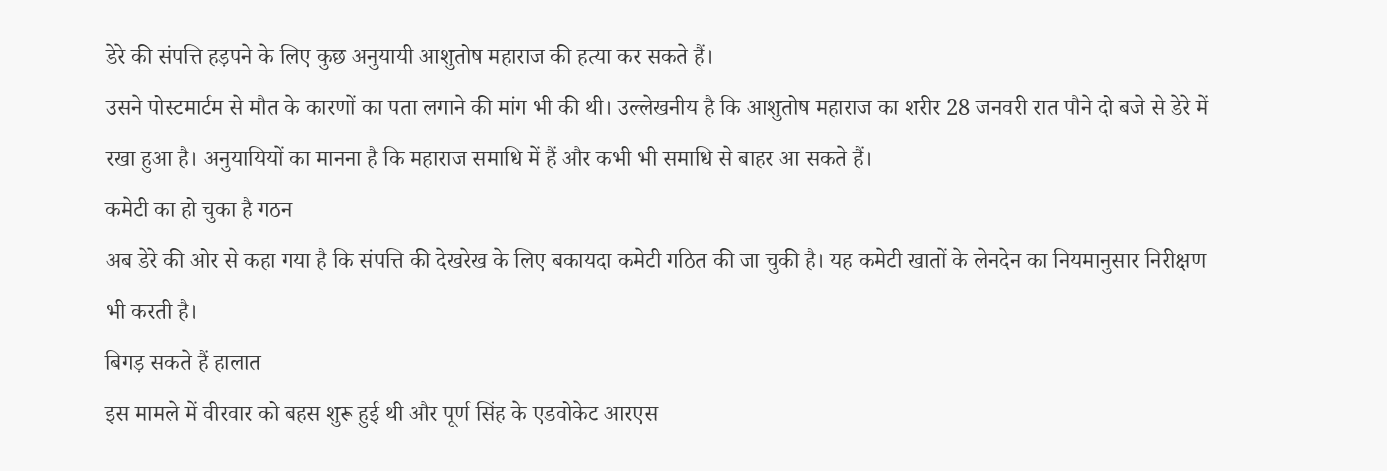डेरे की संपत्ति हड़पने के लिए कुछ अनुयायी आशुतोष महाराज की हत्या कर सकते हैं।
उसने पोस्टमार्टम से मौत के कारणों का पता लगाने की मांग भी की थी। उल्लेखनीय है कि आशुतोष महाराज का शरीर 28 जनवरी रात पौने दो बजे से डेरे में रखा हुआ है। अनुयायियों का मानना है कि महाराज समाधि में हैं और कभी भी समाधि से बाहर आ सकते हैं।
कमेटी का हो चुका है गठन
अब डेरे की ओर से कहा गया है कि संपत्ति की देखरेख के लिए बकायदा कमेटी गठित की जा चुकी है। यह कमेटी खातों के लेनदेन का नियमानुसार निरीक्षण भी करती है।
बिगड़ सकते हैं हालात
इस मामले में वीरवार को बहस शुरू हुई थी और पूर्ण सिंह के एडवोकेट आरएस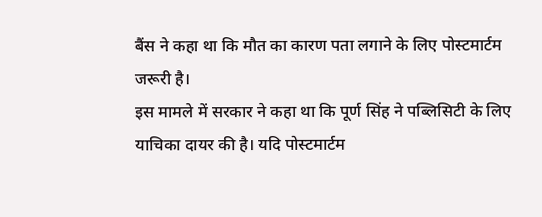बैंस ने कहा था कि मौत का कारण पता लगाने के लिए पोस्टमार्टम जरूरी है।
इस मामले में सरकार ने कहा था कि पूर्ण सिंह ने पब्लिसिटी के लिए याचिका दायर की है। यदि पोस्टमार्टम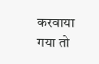करवाया गया तो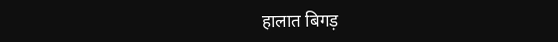हालात बिगड़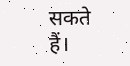सकते हैं।